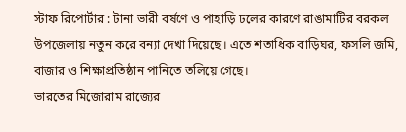স্টাফ রিপোর্টার : টানা ভারী বর্ষণে ও পাহাড়ি ঢলের কারণে রাঙামাটির বরকল উপজেলায় নতুন করে বন্যা দেখা দিয়েছে। এতে শতাধিক বাড়িঘর, ফসলি জমি, বাজার ও শিক্ষাপ্রতিষ্ঠান পানিতে তলিয়ে গেছে।
ভারতের মিজোরাম রাজ্যের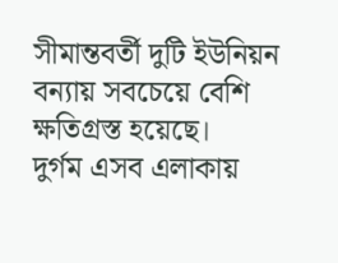সীমান্তবর্তী দুটি ইউনিয়ন বন্যায় সবচেয়ে বেশি ক্ষতিগ্রস্ত হয়েছে।
দুর্গম এসব এলাকায়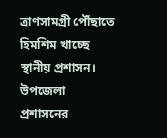ত্রাণসামগ্রী পৌঁছাতে হিমশিম খাচ্ছে স্থানীয় প্রশাসন।
উপজেলা প্রশাসনের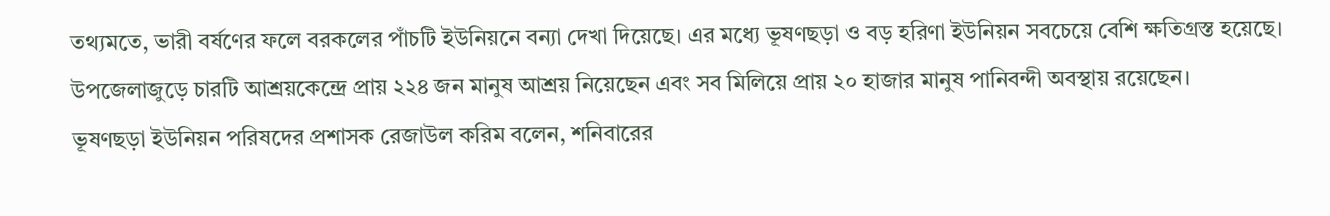তথ্যমতে, ভারী বর্ষণের ফলে বরকলের পাঁচটি ইউনিয়নে বন্যা দেখা দিয়েছে। এর মধ্যে ভূষণছড়া ও বড় হরিণা ইউনিয়ন সবচেয়ে বেশি ক্ষতিগ্রস্ত হয়েছে।
উপজেলাজুড়ে চারটি আশ্রয়কেন্দ্রে প্রায় ২২৪ জন মানুষ আশ্রয় নিয়েছেন এবং সব মিলিয়ে প্রায় ২০ হাজার মানুষ পানিবন্দী অবস্থায় রয়েছেন।
ভূষণছড়া ইউনিয়ন পরিষদের প্রশাসক রেজাউল করিম বলেন, শনিবারের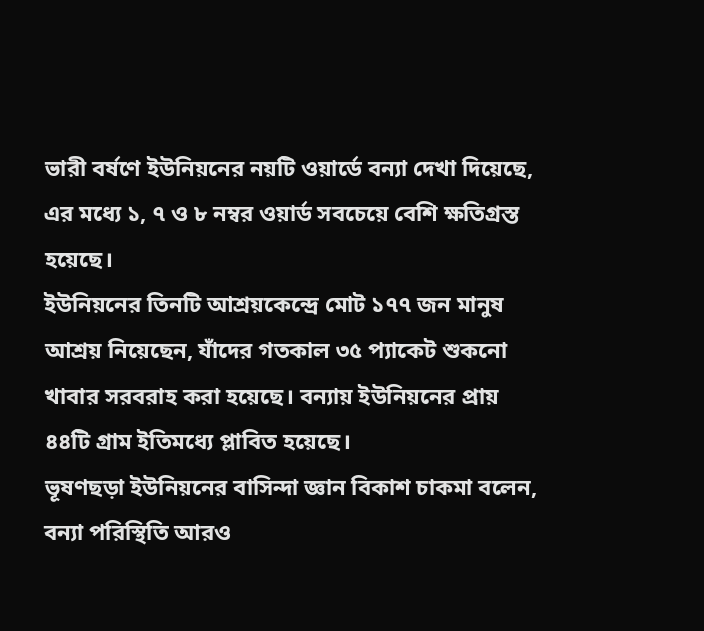ভারী বর্ষণে ইউনিয়নের নয়টি ওয়ার্ডে বন্যা দেখা দিয়েছে, এর মধ্যে ১, ৭ ও ৮ নম্বর ওয়ার্ড সবচেয়ে বেশি ক্ষতিগ্রস্ত হয়েছে।
ইউনিয়নের তিনটি আশ্রয়কেন্দ্রে মোট ১৭৭ জন মানুষ আশ্রয় নিয়েছেন, যাঁদের গতকাল ৩৫ প্যাকেট শুকনো খাবার সরবরাহ করা হয়েছে। বন্যায় ইউনিয়নের প্রায় ৪৪টি গ্রাম ইতিমধ্যে প্লাবিত হয়েছে।
ভূষণছড়া ইউনিয়নের বাসিন্দা জ্ঞান বিকাশ চাকমা বলেন, বন্যা পরিস্থিতি আরও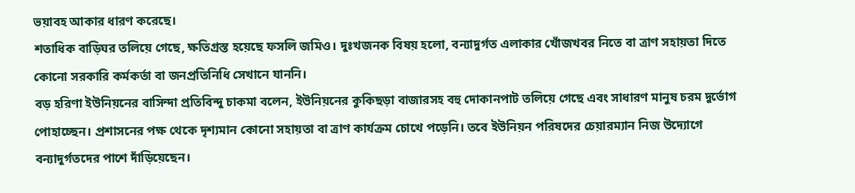ভয়াবহ আকার ধারণ করেছে।
শতাধিক বাড়িঘর তলিয়ে গেছে, ক্ষতিগ্রস্ত হয়েছে ফসলি জমিও। দুঃখজনক বিষয় হলো, বন্যাদুর্গত এলাকার খোঁজখবর নিতে বা ত্রাণ সহায়তা দিতে কোনো সরকারি কর্মকর্তা বা জনপ্রতিনিধি সেখানে যাননি।
বড় হরিণা ইউনিয়নের বাসিন্দা প্রতিবিন্দু চাকমা বলেন, ইউনিয়নের কুকিছড়া বাজারসহ বহু দোকানপাট তলিয়ে গেছে এবং সাধারণ মানুষ চরম দুর্ভোগ পোহাচ্ছেন। প্রশাসনের পক্ষ থেকে দৃশ্যমান কোনো সহায়তা বা ত্রাণ কার্যক্রম চোখে পড়েনি। তবে ইউনিয়ন পরিষদের চেয়ারম্যান নিজ উদ্যোগে বন্যাদুর্গতদের পাশে দাঁড়িয়েছেন।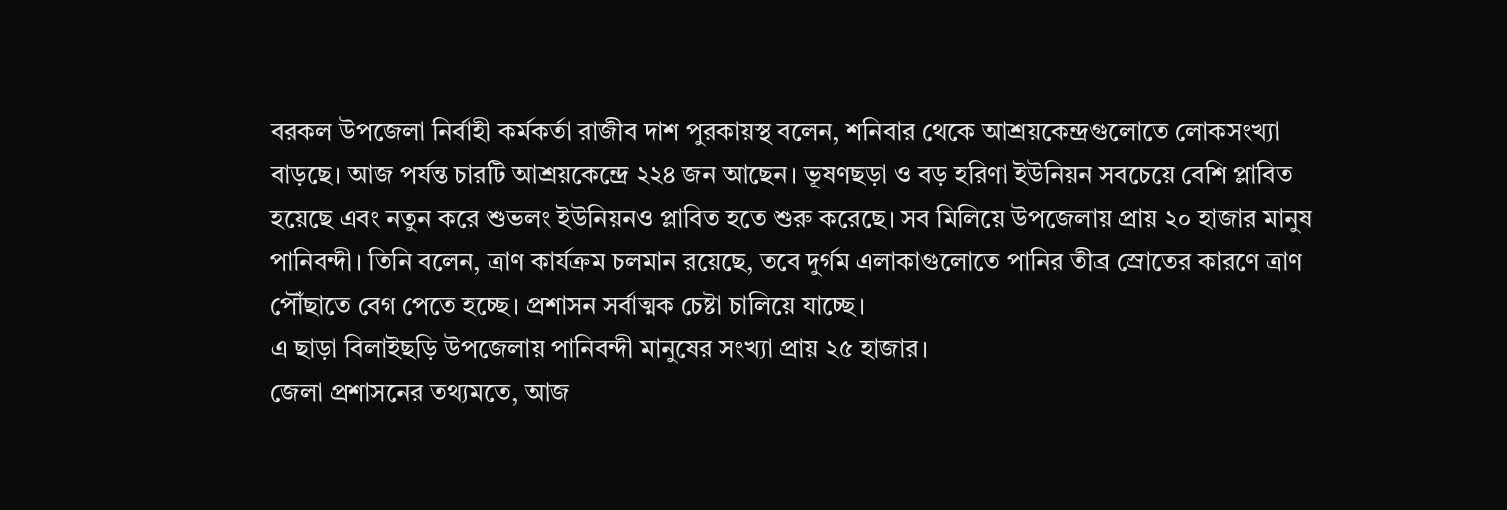বরকল উপজেলা নির্বাহী কর্মকর্তা রাজীব দাশ পুরকায়স্থ বলেন, শনিবার থেকে আশ্রয়কেন্দ্রগুলোতে লোকসংখ্যা বাড়ছে। আজ পর্যন্ত চারটি আশ্রয়কেন্দ্রে ২২৪ জন আছেন। ভূষণছড়া ও বড় হরিণা ইউনিয়ন সবচেয়ে বেশি প্লাবিত হয়েছে এবং নতুন করে শুভলং ইউনিয়নও প্লাবিত হতে শুরু করেছে। সব মিলিয়ে উপজেলায় প্রায় ২০ হাজার মানুষ পানিবন্দী। তিনি বলেন, ত্রাণ কার্যক্রম চলমান রয়েছে, তবে দুর্গম এলাকাগুলোতে পানির তীব্র স্রোতের কারণে ত্রাণ পৌঁছাতে বেগ পেতে হচ্ছে। প্রশাসন সর্বাত্মক চেষ্টা চালিয়ে যাচ্ছে।
এ ছাড়া বিলাইছড়ি উপজেলায় পানিবন্দী মানুষের সংখ্যা প্রায় ২৫ হাজার।
জেলা প্রশাসনের তথ্যমতে, আজ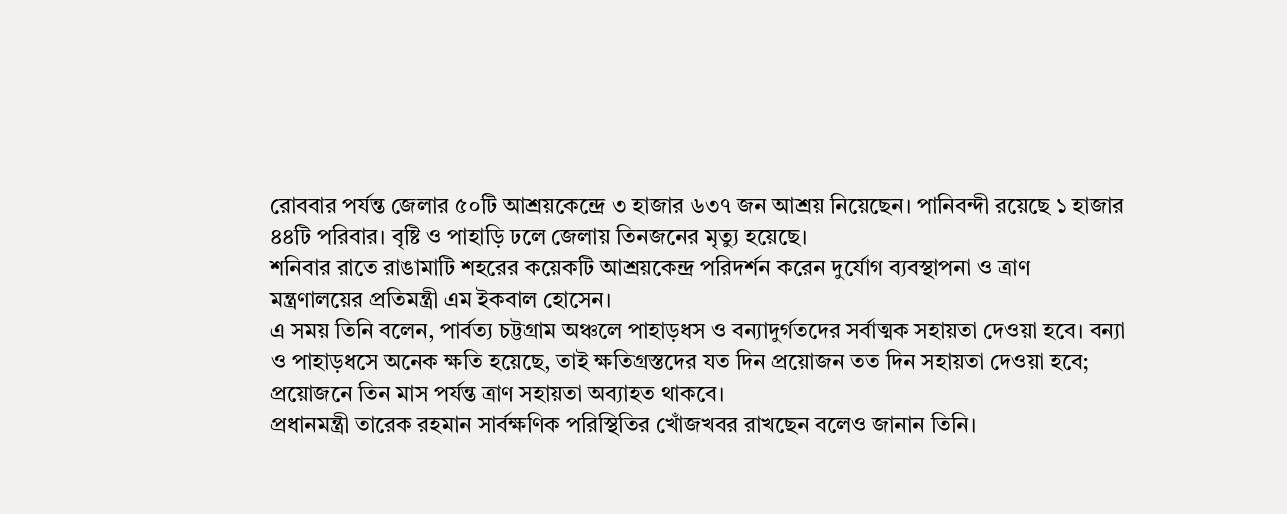রোববার পর্যন্ত জেলার ৫০টি আশ্রয়কেন্দ্রে ৩ হাজার ৬৩৭ জন আশ্রয় নিয়েছেন। পানিবন্দী রয়েছে ১ হাজার ৪৪টি পরিবার। বৃষ্টি ও পাহাড়ি ঢলে জেলায় তিনজনের মৃত্যু হয়েছে।
শনিবার রাতে রাঙামাটি শহরের কয়েকটি আশ্রয়কেন্দ্র পরিদর্শন করেন দুর্যোগ ব্যবস্থাপনা ও ত্রাণ মন্ত্রণালয়ের প্রতিমন্ত্রী এম ইকবাল হোসেন।
এ সময় তিনি বলেন, পার্বত্য চট্টগ্রাম অঞ্চলে পাহাড়ধস ও বন্যাদুর্গতদের সর্বাত্মক সহায়তা দেওয়া হবে। বন্যা ও পাহাড়ধসে অনেক ক্ষতি হয়েছে, তাই ক্ষতিগ্রস্তদের যত দিন প্রয়োজন তত দিন সহায়তা দেওয়া হবে; প্রয়োজনে তিন মাস পর্যন্ত ত্রাণ সহায়তা অব্যাহত থাকবে।
প্রধানমন্ত্রী তারেক রহমান সার্বক্ষণিক পরিস্থিতির খোঁজখবর রাখছেন বলেও জানান তিনি।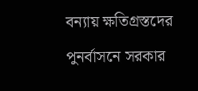বন্যায় ক্ষতিগ্রস্তদের পুনর্বাসনে সরকার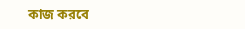কাজ করবে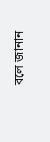বলে জানান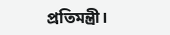প্রতিমন্ত্রী।